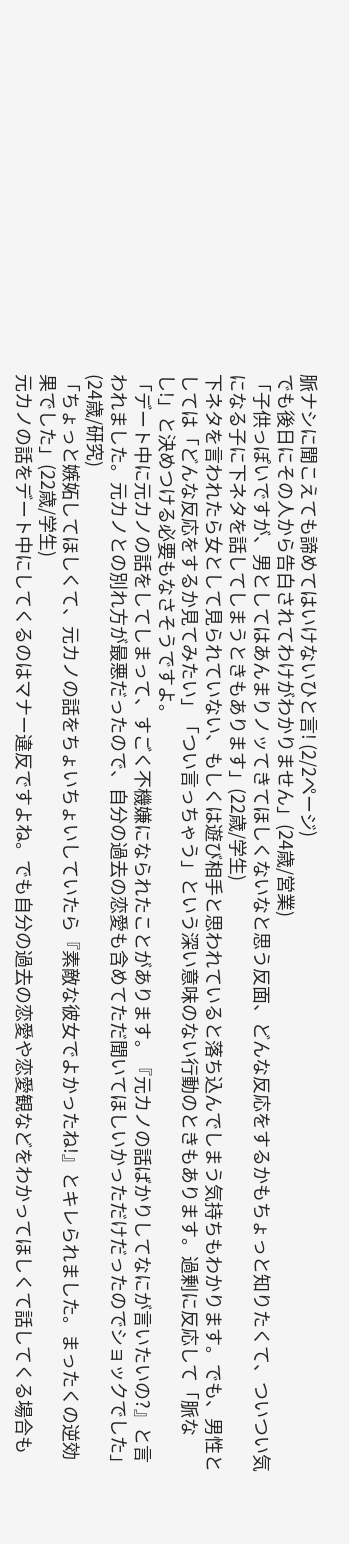脈ナシに聞こえても諦めてはいけないひと言! (2/2ページ)
でも後日にその人から告白されてわけがわかりません」(24歳/営業)
「子供っぽいですが、男としてはあんまりノッてきてほしくないなと思う反面、どんな反応をするかもちょっと知りたくて、ついつい気になる子に下ネタを話してしまうときもあります」(22歳/学生)
下ネタを言われたら女として見られていない、もしくは遊び相手と思われていると落ち込んでしまう気持ちもわかります。でも、男性としては「どんな反応をするか見てみたい」「つい言っちゃう」という深い意味のない行動のときもあります。過剰に反応して「脈なし!」と決めつける必要もなさそうですよ。
「デート中に元カノの話をしてしまって、すごく不機嫌になられたことがあります。『元カノの話ばかりしてなにが言いたいの?』と言われました。元カノとの別れ方が最悪だったので、自分の過去の恋愛も含めてただ聞いてほしいかっただけだったのでショックでした」(24歳/研究)
「ちょっと嫉妬してほしくて、元カノの話をちょいちょいしていたら『素敵な彼女でよかったね!』とキレられました。まったくの逆効果でした」(22歳/学生)
元カノの話をデート中にしてくるのはマナー違反ですよね。でも自分の過去の恋愛や恋愛観などをわかってほしくて話してくる場合も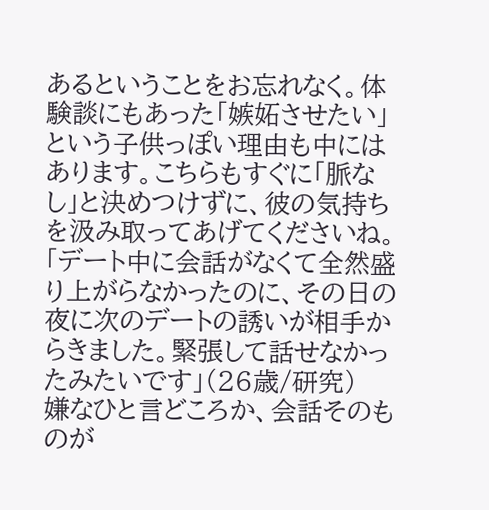あるということをお忘れなく。体験談にもあった「嫉妬させたい」という子供っぽい理由も中にはあります。こちらもすぐに「脈なし」と決めつけずに、彼の気持ちを汲み取ってあげてくださいね。
「デート中に会話がなくて全然盛り上がらなかったのに、その日の夜に次のデートの誘いが相手からきました。緊張して話せなかったみたいです」(26歳/研究)
嫌なひと言どころか、会話そのものが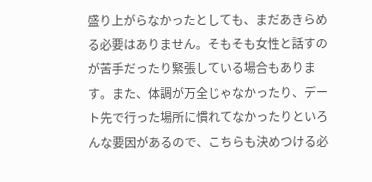盛り上がらなかったとしても、まだあきらめる必要はありません。そもそも女性と話すのが苦手だったり緊張している場合もあります。また、体調が万全じゃなかったり、デート先で行った場所に慣れてなかったりといろんな要因があるので、こちらも決めつける必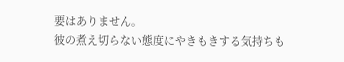要はありません。
彼の煮え切らない態度にやきもきする気持ちも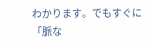わかります。でもすぐに「脈な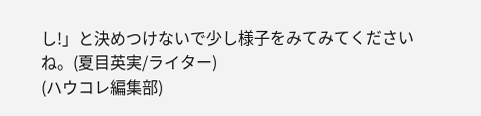し!」と決めつけないで少し様子をみてみてくださいね。(夏目英実/ライター)
(ハウコレ編集部)